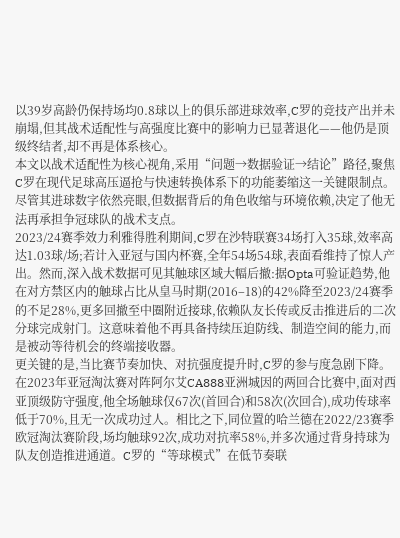以39岁高龄仍保持场均0.8球以上的俱乐部进球效率,C罗的竞技产出并未崩塌,但其战术适配性与高强度比赛中的影响力已显著退化——他仍是顶级终结者,却不再是体系核心。
本文以战术适配性为核心视角,采用“问题→数据验证→结论”路径,聚焦C罗在现代足球高压逼抢与快速转换体系下的功能萎缩这一关键限制点。尽管其进球数字依然亮眼,但数据背后的角色收缩与环境依赖,决定了他无法再承担争冠球队的战术支点。
2023/24赛季效力利雅得胜利期间,C罗在沙特联赛34场打入35球,效率高达1.03球/场;若计入亚冠与国内杯赛,全年54场54球,表面看维持了惊人产出。然而,深入战术数据可见其触球区域大幅后撤:据Opta可验证趋势,他在对方禁区内的触球占比从皇马时期(2016–18)的42%降至2023/24赛季的不足28%,更多回撤至中圈附近接球,依赖队友长传或反击推进后的二次分球完成射门。这意味着他不再具备持续压迫防线、制造空间的能力,而是被动等待机会的终端接收器。
更关键的是,当比赛节奏加快、对抗强度提升时,C罗的参与度急剧下降。在2023年亚冠淘汰赛对阵阿尔艾CA888亚洲城因的两回合比赛中,面对西亚顶级防守强度,他全场触球仅67次(首回合)和58次(次回合),成功传球率低于70%,且无一次成功过人。相比之下,同位置的哈兰德在2022/23赛季欧冠淘汰赛阶段,场均触球92次,成功对抗率58%,并多次通过背身持球为队友创造推进通道。C罗的“等球模式”在低节奏联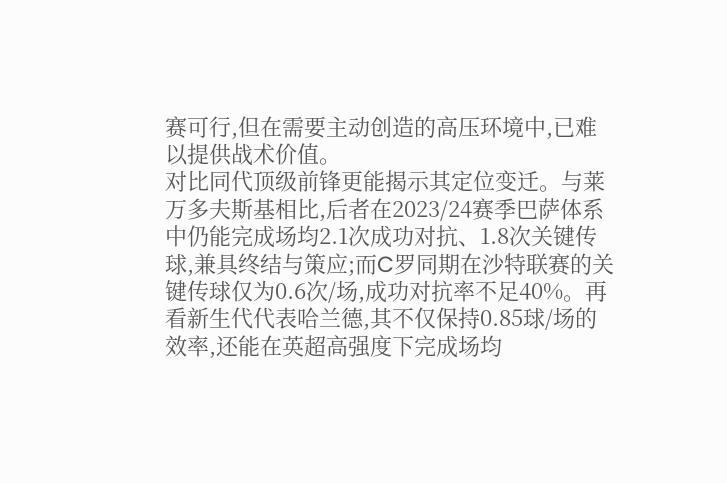赛可行,但在需要主动创造的高压环境中,已难以提供战术价值。
对比同代顶级前锋更能揭示其定位变迁。与莱万多夫斯基相比,后者在2023/24赛季巴萨体系中仍能完成场均2.1次成功对抗、1.8次关键传球,兼具终结与策应;而C罗同期在沙特联赛的关键传球仅为0.6次/场,成功对抗率不足40%。再看新生代代表哈兰德,其不仅保持0.85球/场的效率,还能在英超高强度下完成场均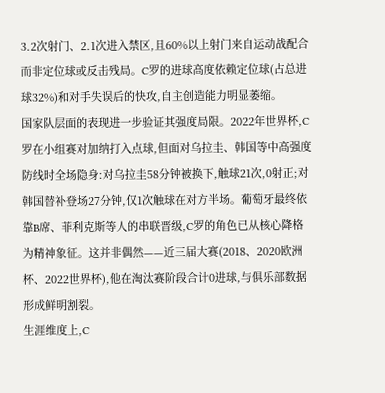3.2次射门、2.1次进入禁区,且60%以上射门来自运动战配合而非定位球或反击残局。C罗的进球高度依赖定位球(占总进球32%)和对手失误后的快攻,自主创造能力明显萎缩。
国家队层面的表现进一步验证其强度局限。2022年世界杯,C罗在小组赛对加纳打入点球,但面对乌拉圭、韩国等中高强度防线时全场隐身:对乌拉圭58分钟被换下,触球21次,0射正;对韩国替补登场27分钟,仅1次触球在对方半场。葡萄牙最终依靠B席、菲利克斯等人的串联晋级,C罗的角色已从核心降格为精神象征。这并非偶然——近三届大赛(2018、2020欧洲杯、2022世界杯),他在淘汰赛阶段合计0进球,与俱乐部数据形成鲜明割裂。
生涯维度上,C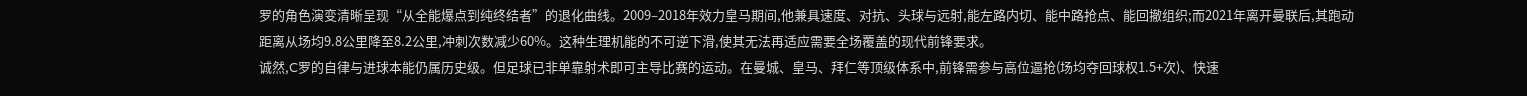罗的角色演变清晰呈现“从全能爆点到纯终结者”的退化曲线。2009–2018年效力皇马期间,他兼具速度、对抗、头球与远射,能左路内切、能中路抢点、能回撤组织;而2021年离开曼联后,其跑动距离从场均9.8公里降至8.2公里,冲刺次数减少60%。这种生理机能的不可逆下滑,使其无法再适应需要全场覆盖的现代前锋要求。
诚然,C罗的自律与进球本能仍属历史级。但足球已非单靠射术即可主导比赛的运动。在曼城、皇马、拜仁等顶级体系中,前锋需参与高位逼抢(场均夺回球权1.5+次)、快速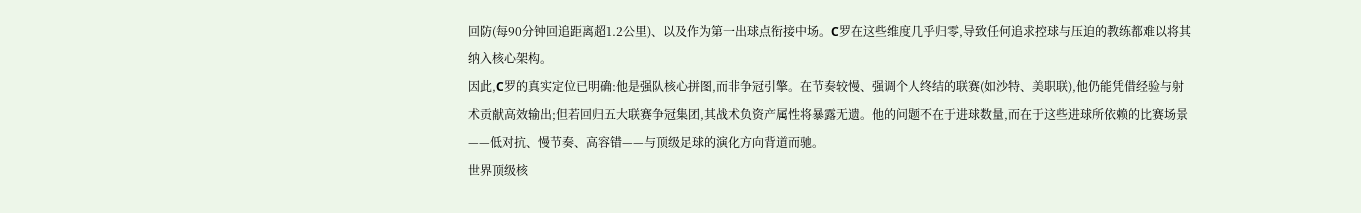回防(每90分钟回追距离超1.2公里)、以及作为第一出球点衔接中场。C罗在这些维度几乎归零,导致任何追求控球与压迫的教练都难以将其纳入核心架构。
因此,C罗的真实定位已明确:他是强队核心拼图,而非争冠引擎。在节奏较慢、强调个人终结的联赛(如沙特、美职联),他仍能凭借经验与射术贡献高效输出;但若回归五大联赛争冠集团,其战术负资产属性将暴露无遗。他的问题不在于进球数量,而在于这些进球所依赖的比赛场景——低对抗、慢节奏、高容错——与顶级足球的演化方向背道而驰。
世界顶级核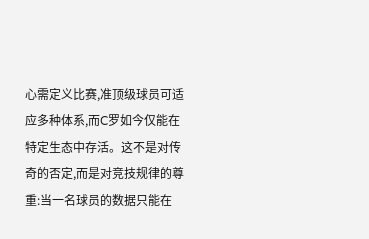心需定义比赛,准顶级球员可适应多种体系,而C罗如今仅能在特定生态中存活。这不是对传奇的否定,而是对竞技规律的尊重:当一名球员的数据只能在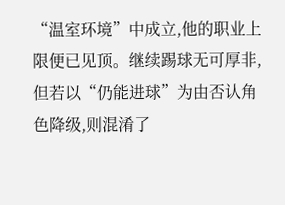“温室环境”中成立,他的职业上限便已见顶。继续踢球无可厚非,但若以“仍能进球”为由否认角色降级,则混淆了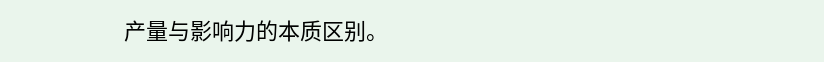产量与影响力的本质区别。